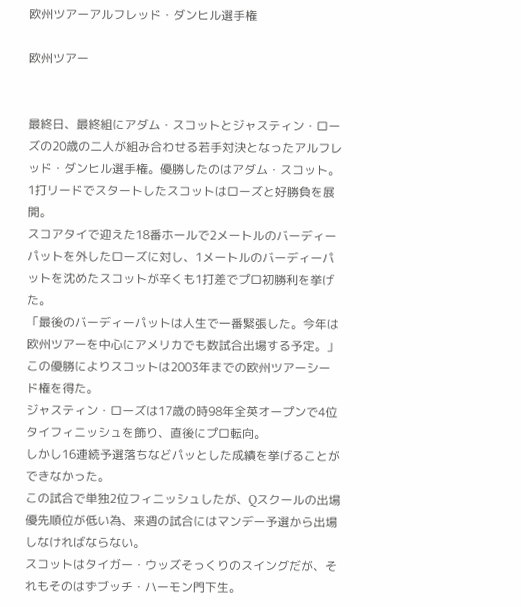欧州ツアーアルフレッド・ダンヒル選手権

欧州ツアー


最終日、最終組にアダム・スコットとジャスティン・ローズの20歳の二人が組み合わせる若手対決となったアルフレッド・ダンヒル選手権。優勝したのはアダム・スコット。
1打リードでスタートしたスコットはローズと好勝負を展開。
スコアタイで迎えた18番ホールで2メートルのバーディーパットを外したローズに対し、1メートルのバーディーパットを沈めたスコットが辛くも1打差でプロ初勝利を挙げた。
「最後のバーディーパットは人生で一番緊張した。今年は欧州ツアーを中心にアメリカでも数試合出場する予定。」
この優勝によりスコットは2003年までの欧州ツアーシード権を得た。
ジャスティン・ローズは17歳の時98年全英オープンで4位タイフィニッシュを飾り、直後にプロ転向。
しかし16連続予選落ちなどパッとした成績を挙げることができなかった。
この試合で単独2位フィニッシュしたが、Qスクールの出場優先順位が低い為、来週の試合にはマンデー予選から出場しなければならない。
スコットはタイガー・ウッズそっくりのスイングだが、それもそのはずブッチ・ハーモン門下生。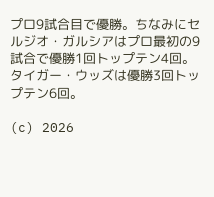プロ9試合目で優勝。ちなみにセルジオ・ガルシアはプロ最初の9試合で優勝1回トップテン4回。
タイガー・ウッズは優勝3回トップテン6回。

(c) 2026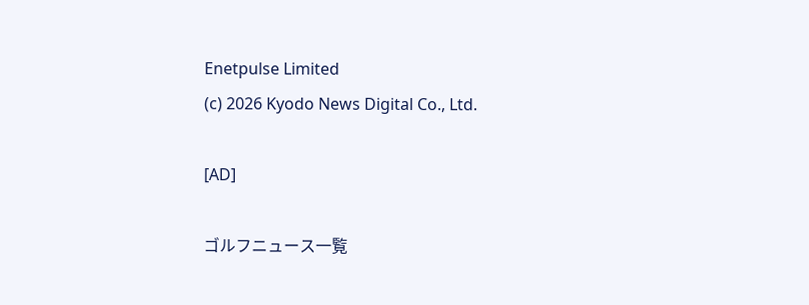Enetpulse Limited
(c) 2026 Kyodo News Digital Co., Ltd.

[AD]

ゴルフニュース一覧